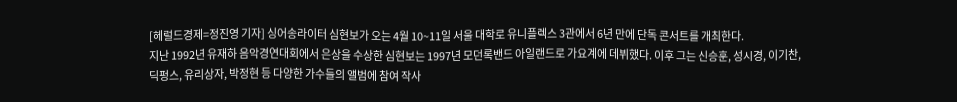[헤럴드경제=정진영 기자] 싱어송라이터 심현보가 오는 4월 10~11일 서울 대학로 유니플렉스 3관에서 6년 만에 단독 콘서트를 개최한다.
지난 1992년 유재하 음악경연대회에서 은상을 수상한 심현보는 1997년 모던록밴드 아일랜드로 가요계에 데뷔했다. 이후 그는 신승훈, 성시경, 이기찬, 딕펑스, 유리상자, 박정현 등 다양한 가수들의 앨범에 참여 작사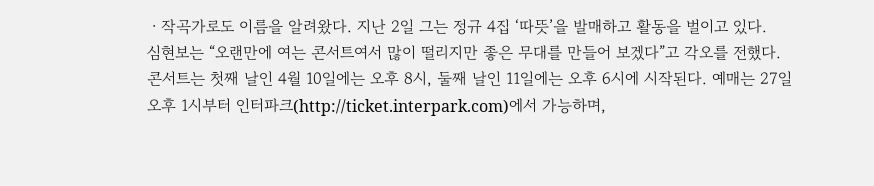ㆍ작곡가로도 이름을 알려왔다. 지난 2일 그는 정규 4집 ‘따뜻’을 발매하고 활동을 벌이고 있다.
심현보는 “오랜만에 여는 콘서트여서 많이 떨리지만 좋은 무대를 만들어 보겠다”고 각오를 전했다.
콘서트는 첫째 날인 4월 10일에는 오후 8시, 둘째 날인 11일에는 오후 6시에 시작된다. 예매는 27일 오후 1시부터 인터파크(http://ticket.interpark.com)에서 가능하며,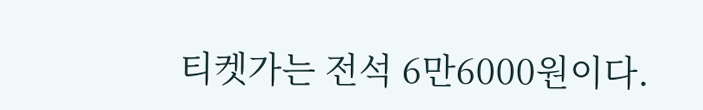티켓가는 전석 6만6000원이다.